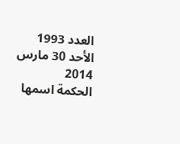العدد 1993
الأحد 30 مارس 2014
الحكمة اسمها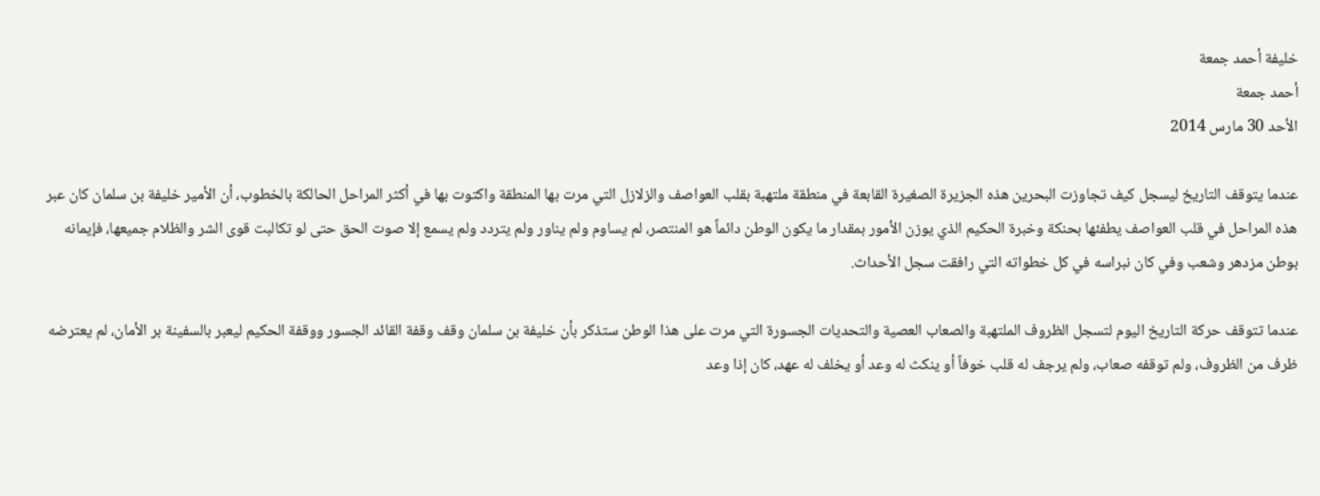خليفة أحمد جمعة
أحمد جمعة
الأحد 30 مارس 2014

عندما يتوقف التاريخ ليسجل كيف تجاوزت البحرين هذه الجزيرة الصغيرة القابعة في منطقة ملتهبة بقلب العواصف والزلازل التي مرت بها المنطقة واكتوت بها في أكثر المراحل الحالكة بالخطوب، أن الأمير خليفة بن سلمان كان عبر هذه المراحل في قلب العواصف يطفئها بحنكة وخبرة الحكيم الذي يوزن الأمور بمقدار ما يكون الوطن دائماً هو المنتصر، لم يساوم ولم يناور ولم يتردد ولم يسمع إلا صوت الحق حتى لو تكالبت قوى الشر والظلام جميعها، فإيمانه بوطن مزدهر وشعب وفي كان نبراسه في كل خطواته التي رافقت سجل الأحداث.

عندما تتوقف حركة التاريخ اليوم لتسجل الظروف الملتهبة والصعاب العصية والتحديات الجسورة التي مرت على هذا الوطن ستذكر بأن خليفة بن سلمان وقف وقفة القائد الجسور ووقفة الحكيم ليعبر بالسفينة بر الأمان، لم يعترضه ظرف من الظروف، ولم توقفه صعاب، ولم يرجف له قلب خوفاً أو ينكث له وعد أو يخلف له عهد، كان إذا وعد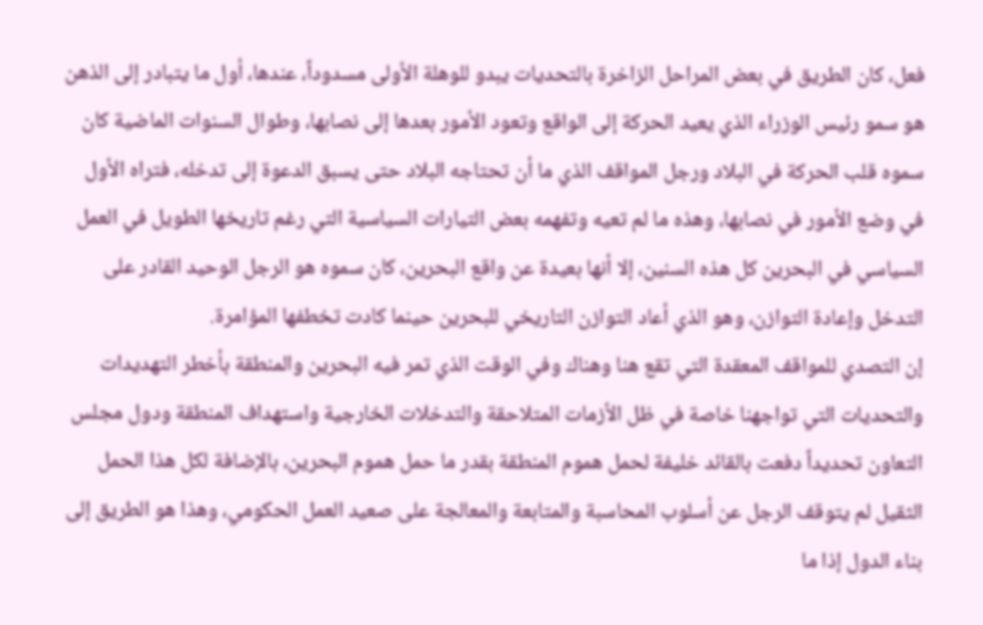فعل، كان الطريق في بعض المراحل الزاخرة بالتحديات يبدو للوهلة الأولى مسدوداً، عندها، أول ما يتبادر إلى الذهن هو سمو رئيس الوزراء الذي يعيد الحركة إلى الواقع وتعود الأمور بعدها إلى نصابها، وطوال السنوات الماضية كان سموه قلب الحركة في البلاد ورجل المواقف الذي ما أن تحتاجه البلاد حتى يسبق الدعوة إلى تدخله، فتراه الأول في وضع الأمور في نصابها، وهذه ما لم تعيه وتفهمه بعض التيارات السياسية التي رغم تاريخها الطويل في العمل السياسي في البحرين كل هذه السنين، إلا أنها بعيدة عن واقع البحرين، كان سموه هو الرجل الوحيد القادر على التدخل وإعادة التوازن، وهو الذي أعاد التوازن التاريخي للبحرين حينما كادت تخطفها المؤامرة.
إن التصدي للمواقف المعقدة التي تقع هنا وهناك وفي الوقت الذي تمر فيه البحرين والمنطقة بأخطر التهديدات والتحديات التي تواجهنا خاصة في ظل الأزمات المتلاحقة والتدخلات الخارجية واستهداف المنطقة ودول مجلس التعاون تحديداً دفعت بالقائد خليفة لحمل هموم المنطقة بقدر ما حمل هموم البحرين، بالإضافة لكل هذا الحمل الثقيل لم يتوقف الرجل عن أسلوب المحاسبة والمتابعة والمعالجة على صعيد العمل الحكومي، وهذا هو الطريق إلى بناء الدول إذا ما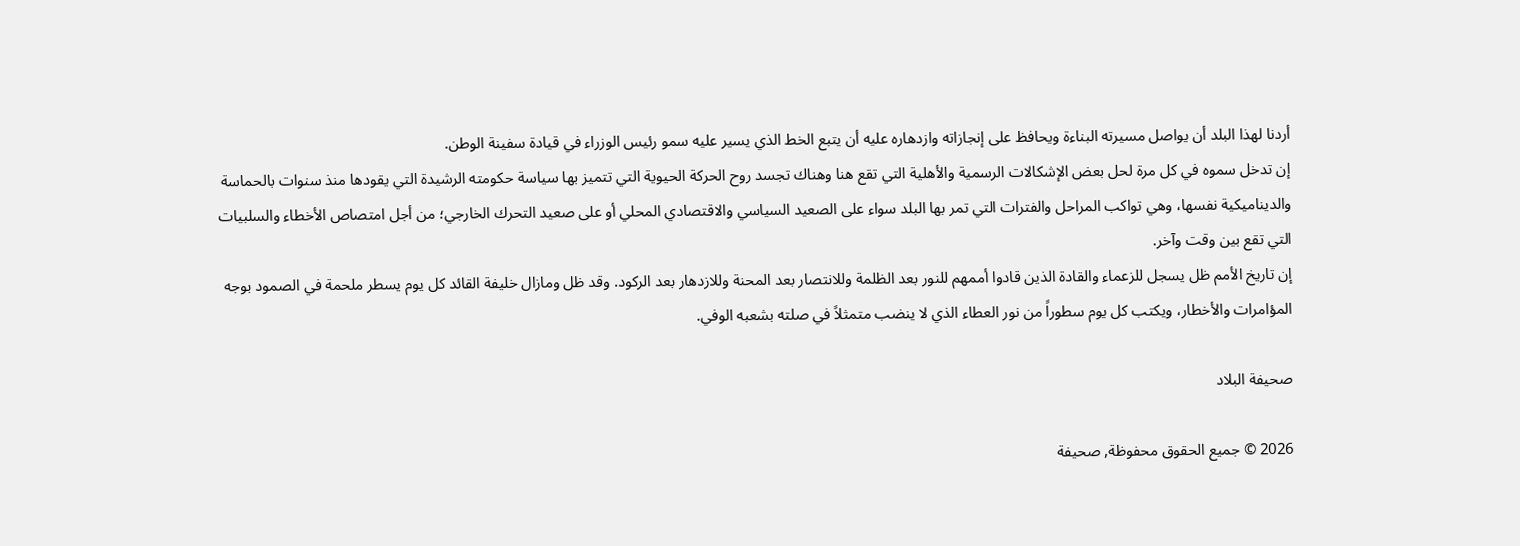أردنا لهذا البلد أن يواصل مسيرته البناءة ويحافظ على إنجازاته وازدهاره عليه أن يتبع الخط الذي يسير عليه سمو رئيس الوزراء في قيادة سفينة الوطن.
إن تدخل سموه في كل مرة لحل بعض الإشكالات الرسمية والأهلية التي تقع هنا وهناك تجسد روح الحركة الحيوية التي تتميز بها سياسة حكومته الرشيدة التي يقودها منذ سنوات بالحماسة والديناميكية نفسها، وهي تواكب المراحل والفترات التي تمر بها البلد سواء على الصعيد السياسي والاقتصادي المحلي أو على صعيد التحرك الخارجي؛ من أجل امتصاص الأخطاء والسلبيات التي تقع بين وقت وآخر.
إن تاريخ الأمم ظل يسجل للزعماء والقادة الذين قادوا أممهم للنور بعد الظلمة وللانتصار بعد المحنة وللازدهار بعد الركود. وقد ظل ومازال خليفة القائد كل يوم يسطر ملحمة في الصمود بوجه المؤامرات والأخطار، ويكتب كل يوم سطوراً من نور العطاء الذي لا ينضب متمثلاً في صلته بشعبه الوفي.

صحيفة البلاد

2026 © جميع الحقوق محفوظة, صحيفة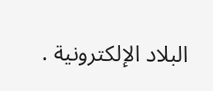البلاد الإلكترونية .